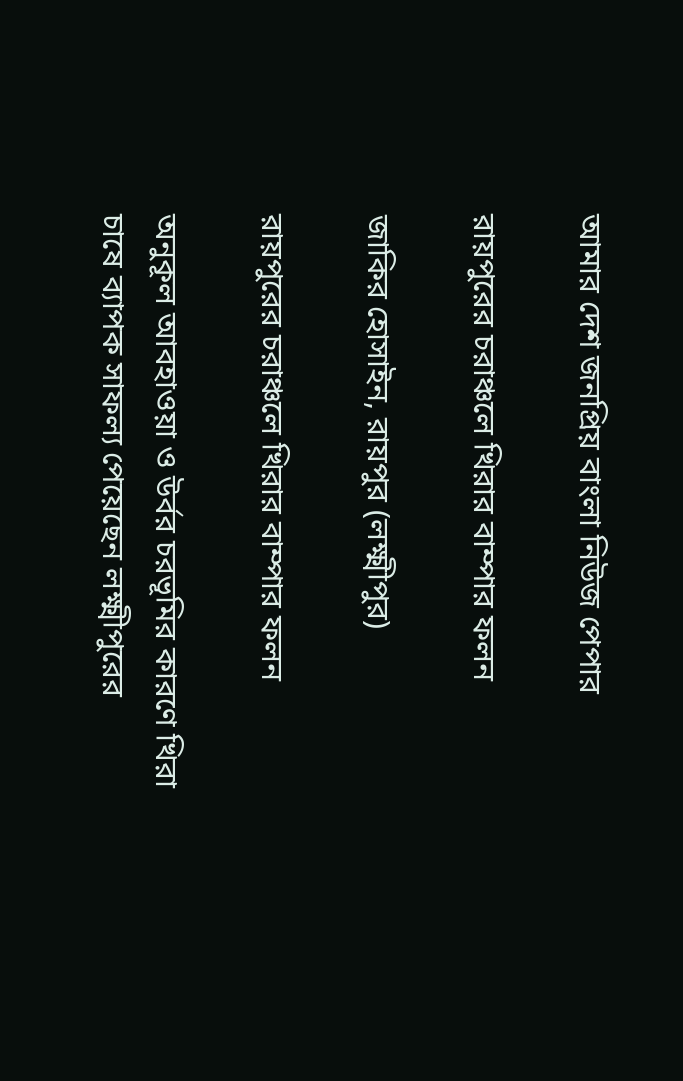আমার দেশ জনপ্রিয় বাংলা নিউজ পেপার

রায়পুরের চরাঞ্চলে খিরার বাম্পার ফলন

জাকির হোসাইন, রায়পুর (লক্ষ্মীপুর)

রায়পুরের চরাঞ্চলে খিরার বাম্পার ফলন

অনুকূল আবহাওয়া ও উর্বর চরভূমির কারণে খিরা চাষে ব্যাপক সাফল্য পেয়েছেন লক্ষ্মীপুরের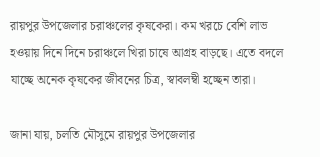রায়পুর উপজেলার চরাঞ্চলের কৃষকেরা। কম খরচে বেশি লাভ হওয়ায় দিনে দিনে চরাঞ্চলে খিরা চাষে আগ্রহ বাড়ছে। এতে বদলে যাচ্ছে অনেক কৃষকের জীবনের চিত্র, স্বাবলম্বী হচ্ছেন তারা।

জানা যায়, চলতি মৌসুমে রায়পুর উপজেলার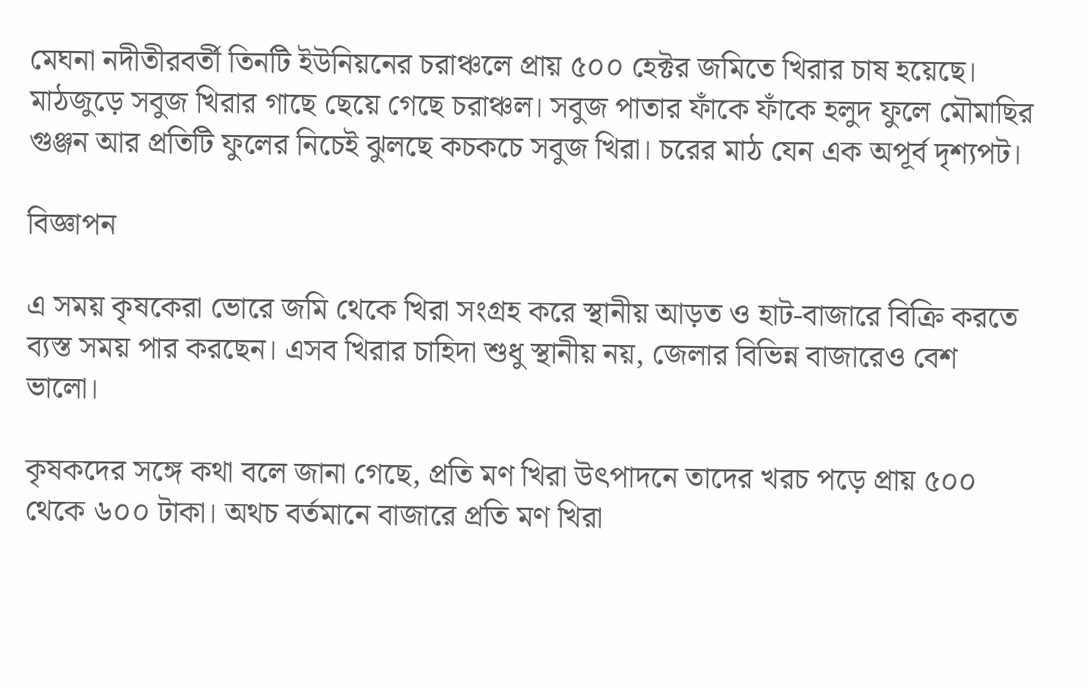মেঘনা নদীতীরবর্তী তিনটি ইউনিয়নের চরাঞ্চলে প্রায় ৫০০ হেক্টর জমিতে খিরার চাষ হয়েছে। মাঠজুড়ে সবুজ খিরার গাছে ছেয়ে গেছে চরাঞ্চল। সবুজ পাতার ফাঁকে ফাঁকে হলুদ ফুলে মৌমাছির গুঞ্জন আর প্রতিটি ফুলের নিচেই ঝুলছে কচকচে সবুজ খিরা। চরের মাঠ যেন এক অপূর্ব দৃশ্যপট।

বিজ্ঞাপন

এ সময় কৃষকেরা ভোরে জমি থেকে খিরা সংগ্রহ করে স্থানীয় আড়ত ও হাট-বাজারে বিক্রি করতে ব্যস্ত সময় পার করছেন। এসব খিরার চাহিদা শুধু স্থানীয় নয়, জেলার বিভিন্ন বাজারেও বেশ ভালো।

কৃষকদের সঙ্গে কথা বলে জানা গেছে, প্রতি মণ খিরা উৎপাদনে তাদের খরচ পড়ে প্রায় ৫০০ থেকে ৬০০ টাকা। অথচ বর্তমানে বাজারে প্রতি মণ খিরা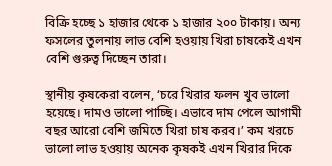বিক্রি হচ্ছে ১ হাজার থেকে ১ হাজার ২০০ টাকায়। অন্য ফসলের তুলনায় লাভ বেশি হওয়ায় খিরা চাষকেই এখন বেশি গুরুত্ব দিচ্ছেন তারা।

স্থানীয় কৃষকেরা বলেন, ‘চরে খিরার ফলন খুব ভালো হয়েছে। দামও ভালো পাচ্ছি। এভাবে দাম পেলে আগামী বছর আরো বেশি জমিতে খিরা চাষ করব।’ কম খরচে ভালো লাভ হওয়ায় অনেক কৃষকই এখন খিরার দিকে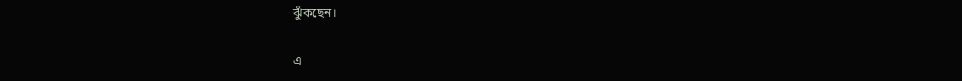ঝুঁকছেন।

এ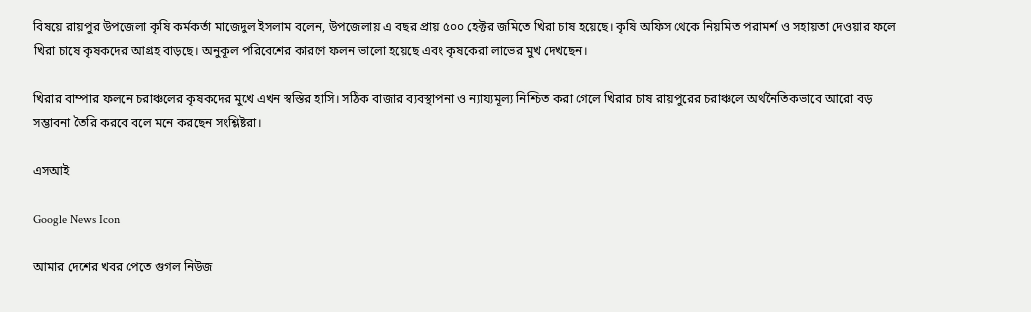বিষয়ে রায়পুর উপজেলা কৃষি কর্মকর্তা মাজেদুল ইসলাম বলেন, উপজেলায় এ বছর প্রায় ৫০০ হেক্টর জমিতে খিরা চাষ হয়েছে। কৃষি অফিস থেকে নিয়মিত পরামর্শ ও সহায়তা দেওয়ার ফলে খিরা চাষে কৃষকদের আগ্রহ বাড়ছে। অনুকূল পরিবেশের কারণে ফলন ভালো হয়েছে এবং কৃষকেরা লাভের মুখ দেখছেন।

খিরার বাম্পার ফলনে চরাঞ্চলের কৃষকদের মুখে এখন স্বস্তির হাসি। সঠিক বাজার ব্যবস্থাপনা ও ন্যায্যমূল্য নিশ্চিত করা গেলে খিরার চাষ রায়পুরের চরাঞ্চলে অর্থনৈতিকভাবে আরো বড় সম্ভাবনা তৈরি করবে বলে মনে করছেন সংশ্লিষ্টরা।

এসআই

Google News Icon

আমার দেশের খবর পেতে গুগল নিউজ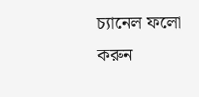চ্যানেল ফলো করুন